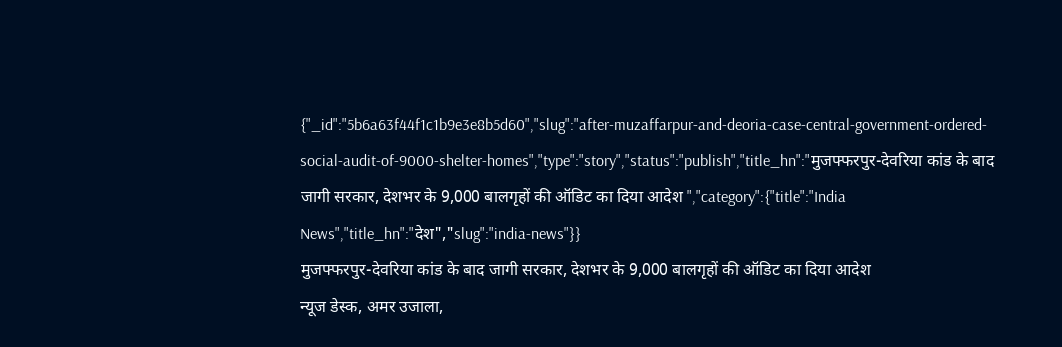{"_id":"5b6a63f44f1c1b9e3e8b5d60","slug":"after-muzaffarpur-and-deoria-case-central-government-ordered-social-audit-of-9000-shelter-homes","type":"story","status":"publish","title_hn":"मुजफ्फरपुर-देवरिया कांड के बाद जागी सरकार, देशभर के 9,000 बालगृहों की ऑडिट का दिया आदेश ","category":{"title":"India News","title_hn":"देश","slug":"india-news"}}
मुजफ्फरपुर-देवरिया कांड के बाद जागी सरकार, देशभर के 9,000 बालगृहों की ऑडिट का दिया आदेश
न्यूज डेस्क, अमर उजाला,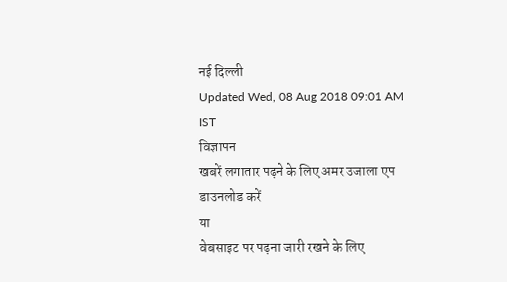नई दिल्ली
Updated Wed, 08 Aug 2018 09:01 AM IST
विज्ञापन
खबरें लगातार पढ़ने के लिए अमर उजाला एप डाउनलोड करें
या
वेबसाइट पर पढ़ना जारी रखने के लिए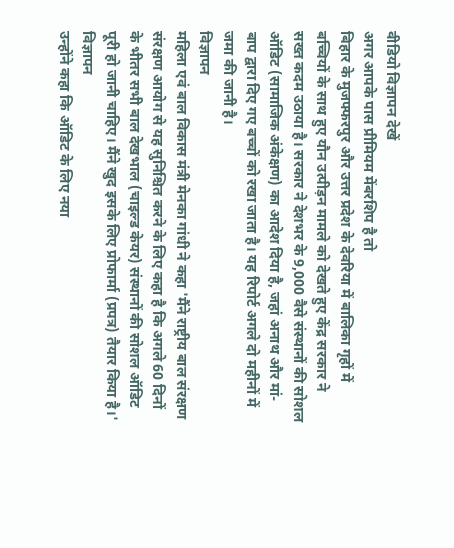वीडियो विज्ञापन देखें
अगर आपके पास प्रीमियम मेंबरशिप है तो
बिहार के मुजफ्फरपुर और उत्तर प्रदेश के देवरिया में बालिका गृहों में बच्चियों के साथ हुए यौन उत्पीड़न मामले को देखते हुए केंद्र सरकार ने सख्त कदम उठाया है। सरकार ने देशभर के 9,000 वैसे संस्थानों की सोशल ऑडिट (सामाजिक अंकेक्षण) का आदेश दिया है, जहां अनाथ और मां-बाप द्वारा दिए गए बच्चों को रखा जाता है। यह रिपोर्ट अगले दो महीनों में जमा की जानी है।
विज्ञापन
महिला एवं बाल विकास मंत्री मेनका गांधी ने कहा 'मैंने राष्ट्रीय बाल संरक्षण संरक्षण आयोग से यह सुनिश्चित करने के लिए कहा है कि अगले 60 दिनों के भीतर सभी बाल देखभाल (चाइल्ड केयर) संस्थानों की सोशल ऑडिट पूरी हो जानी चाहिए। मैंने खुद इसके लिए प्रोफार्मा (प्रपत्र) तैयार किया है।'
विज्ञापन
उन्होंने कहा कि ऑडिट के लिए नया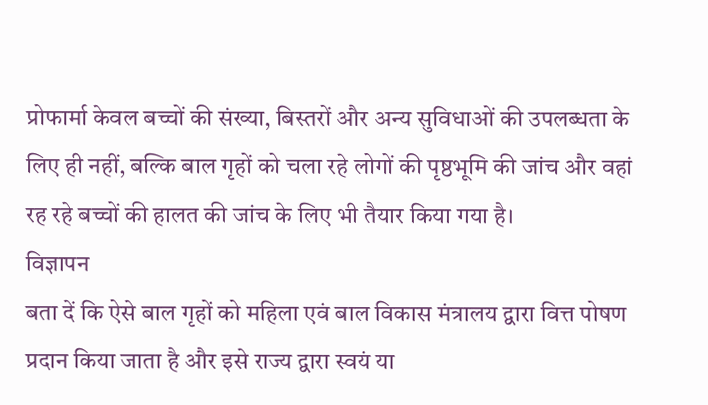प्रोफार्मा केवल बच्चों की संख्या, बिस्तरों और अन्य सुविधाओं की उपलब्धता के लिए ही नहीं, बल्कि बाल गृहों को चला रहे लोगों की पृष्ठभूमि की जांच और वहां रह रहे बच्चों की हालत की जांच के लिए भी तैयार किया गया है।
विज्ञापन
बता दें कि ऐसे बाल गृहों को महिला एवं बाल विकास मंत्रालय द्वारा वित्त पोषण प्रदान किया जाता है और इसे राज्य द्वारा स्वयं या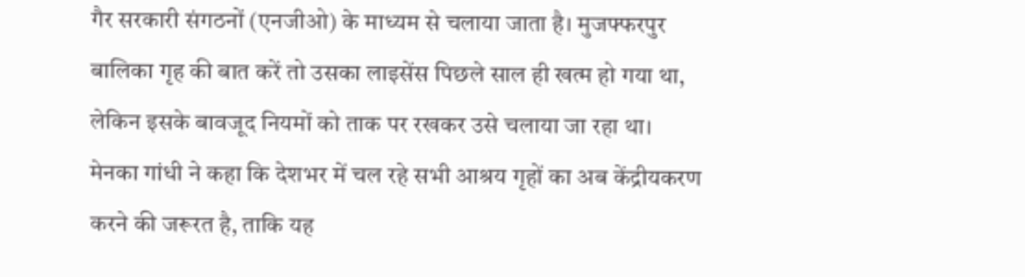गैर सरकारी संगठनों (एनजीओ) के माध्यम से चलाया जाता है। मुजफ्फरपुर बालिका गृह की बात करें तो उसका लाइसेंस पिछले साल ही खत्म हो गया था, लेकिन इसके बावजूद नियमों को ताक पर रखकर उसे चलाया जा रहा था।
मेनका गांधी ने कहा कि देशभर में चल रहे सभी आश्रय गृहों का अब केंद्रीयकरण करने की जरूरत है, ताकि यह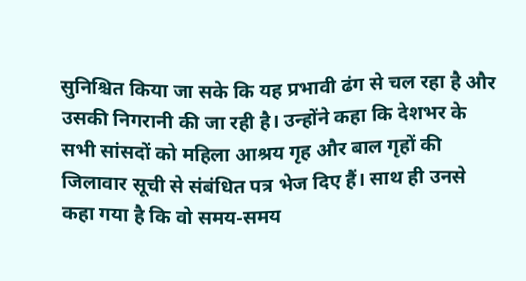सुनिश्चित किया जा सके कि यह प्रभावी ढंग से चल रहा है और उसकी निगरानी की जा रही है। उन्होंने कहा कि देशभर के सभी सांसदों को महिला आश्रय गृह और बाल गृहों की जिलावार सूची से संबंधित पत्र भेज दिए हैं। साथ ही उनसे कहा गया है कि वो समय-समय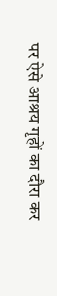पर ऐसे आश्रय गृहों का दौरा कर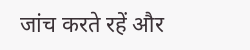जांच करते रहें और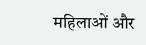महिलाओं और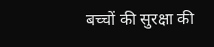बच्चों की सुरक्षा की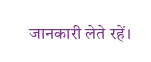जानकारी लेते रहें।